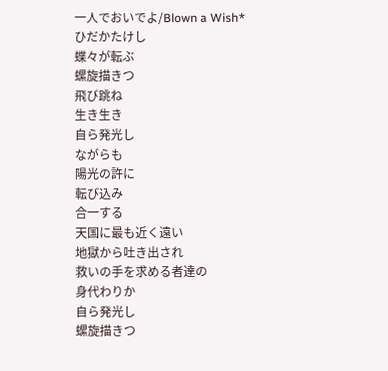一人でおいでよ/Blown a Wish*
ひだかたけし
蝶々が転ぶ
螺旋描きつ
飛び跳ね
生き生き
自ら発光し
ながらも
陽光の許に
転び込み
合一する
天国に最も近く遠い
地獄から吐き出され
救いの手を求める者達の
身代わりか
自ら発光し
螺旋描きつ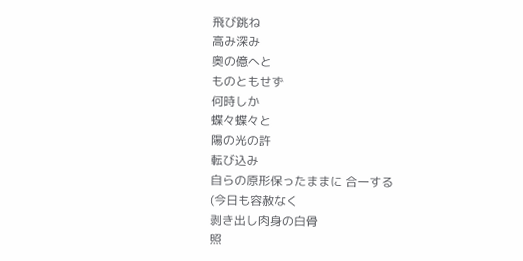飛び跳ね
高み深み
奥の億へと
ものともせず
何時しか
蝶々蝶々と
陽の光の許
転び込み
自らの原形保ったままに 合一する
(今日も容赦なく
剥き出し肉身の白骨
照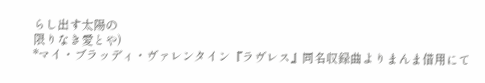らし出す太陽の
限りなき愛とや)
*マイ・ブラッディ・ヴァレンタイン『ラヴレス』同名収録曲よりまんま借用にて